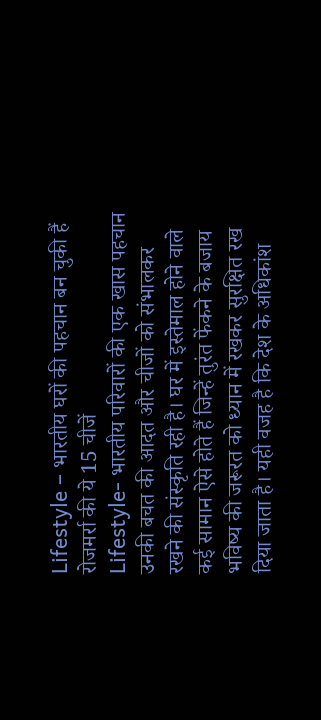Lifestyle – भारतीय घरों की पहचान बन चुकी हैं रोजमर्रा की ये 15 चीजें
Lifestyle- भारतीय परिवारों की एक खास पहचान उनकी बचत की आदत और चीजों को संभालकर रखने की संस्कृति रही है। घर में इस्तेमाल होने वाले कई सामान ऐसे होते हैं जिन्हें तुरंत फेंकने के बजाय भविष्य की जरूरत को ध्यान में रखकर सुरक्षित रख दिया जाता है। यही वजह है कि देश के अधिकांश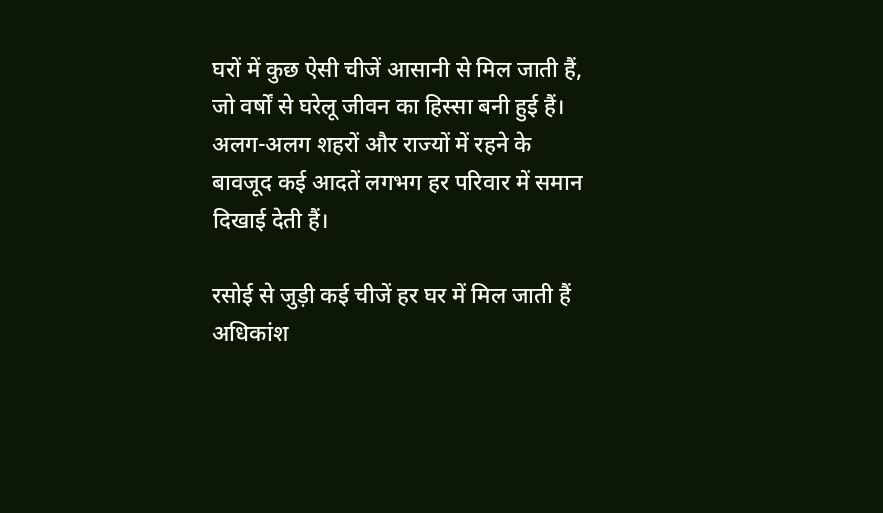घरों में कुछ ऐसी चीजें आसानी से मिल जाती हैं, जो वर्षों से घरेलू जीवन का हिस्सा बनी हुई हैं। अलग-अलग शहरों और राज्यों में रहने के बावजूद कई आदतें लगभग हर परिवार में समान दिखाई देती हैं।

रसोई से जुड़ी कई चीजें हर घर में मिल जाती हैं
अधिकांश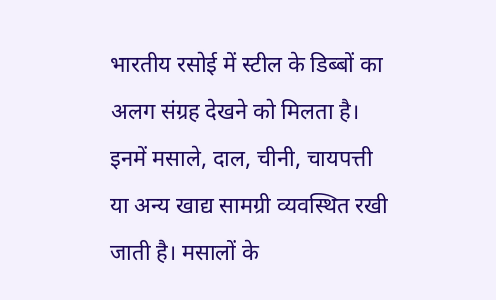भारतीय रसोई में स्टील के डिब्बों का अलग संग्रह देखने को मिलता है। इनमें मसाले, दाल, चीनी, चायपत्ती या अन्य खाद्य सामग्री व्यवस्थित रखी जाती है। मसालों के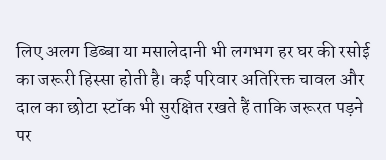लिए अलग डिब्बा या मसालेदानी भी लगभग हर घर की रसोई का जरूरी हिस्सा होती है। कई परिवार अतिरिक्त चावल और दाल का छोटा स्टॉक भी सुरक्षित रखते हैं ताकि जरूरत पड़ने पर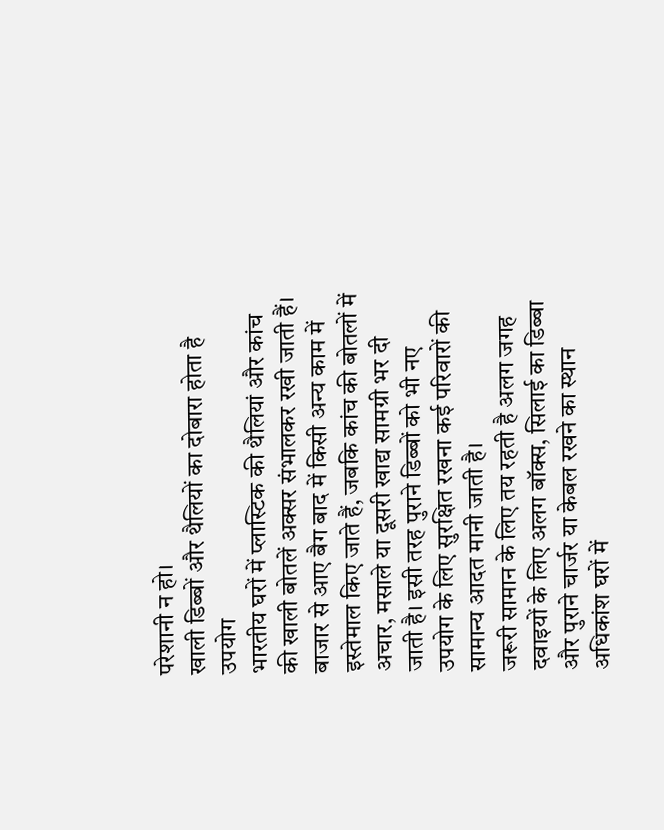परेशानी न हो।
खाली डिब्बों और थैलियों का दोबारा होता है उपयोग
भारतीय घरों में प्लास्टिक की थैलियां और कांच की खाली बोतलें अक्सर संभालकर रखी जाती हैं। बाजार से आए बैग बाद में किसी अन्य काम में इस्तेमाल किए जाते हैं, जबकि कांच की बोतलों में अचार, मसाले या दूसरी खाद्य सामग्री भर दी जाती है। इसी तरह पुराने डिब्बों को भी नए उपयोग के लिए सुरक्षित रखना कई परिवारों की सामान्य आदत मानी जाती है।
जरूरी सामान के लिए तय रहती है अलग जगह
दवाइयों के लिए अलग बॉक्स, सिलाई का डिब्बा और पुराने चार्जर या केबल रखने का स्थान अधिकांश घरों में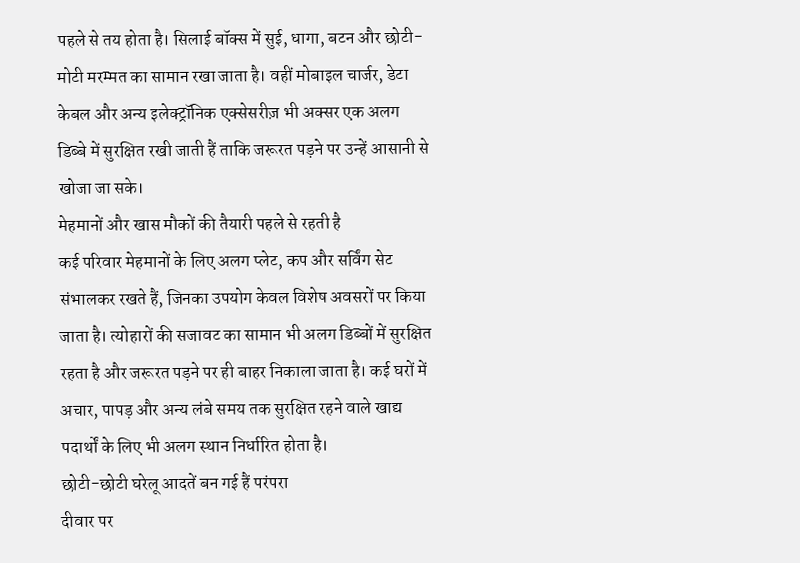पहले से तय होता है। सिलाई बॉक्स में सुई, धागा, बटन और छोटी-मोटी मरम्मत का सामान रखा जाता है। वहीं मोबाइल चार्जर, डेटा केबल और अन्य इलेक्ट्रॉनिक एक्सेसरीज़ भी अक्सर एक अलग डिब्बे में सुरक्षित रखी जाती हैं ताकि जरूरत पड़ने पर उन्हें आसानी से खोजा जा सके।
मेहमानों और खास मौकों की तैयारी पहले से रहती है
कई परिवार मेहमानों के लिए अलग प्लेट, कप और सर्विंग सेट संभालकर रखते हैं, जिनका उपयोग केवल विशेष अवसरों पर किया जाता है। त्योहारों की सजावट का सामान भी अलग डिब्बों में सुरक्षित रहता है और जरूरत पड़ने पर ही बाहर निकाला जाता है। कई घरों में अचार, पापड़ और अन्य लंबे समय तक सुरक्षित रहने वाले खाद्य पदार्थों के लिए भी अलग स्थान निर्धारित होता है।
छोटी-छोटी घरेलू आदतें बन गई हैं परंपरा
दीवार पर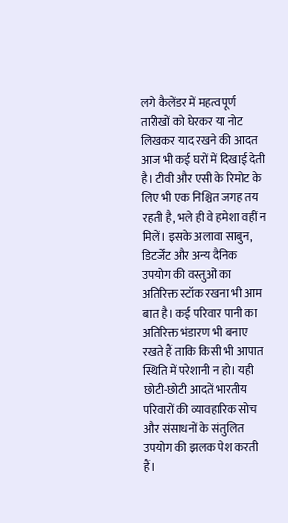लगे कैलेंडर में महत्वपूर्ण तारीखों को घेरकर या नोट लिखकर याद रखने की आदत आज भी कई घरों में दिखाई देती है। टीवी और एसी के रिमोट के लिए भी एक निश्चित जगह तय रहती है, भले ही वे हमेशा वहीं न मिलें। इसके अलावा साबुन, डिटर्जेंट और अन्य दैनिक उपयोग की वस्तुओं का अतिरिक्त स्टॉक रखना भी आम बात है। कई परिवार पानी का अतिरिक्त भंडारण भी बनाए रखते हैं ताकि किसी भी आपात स्थिति में परेशानी न हो। यही छोटी-छोटी आदतें भारतीय परिवारों की व्यावहारिक सोच और संसाधनों के संतुलित उपयोग की झलक पेश करती हैं।